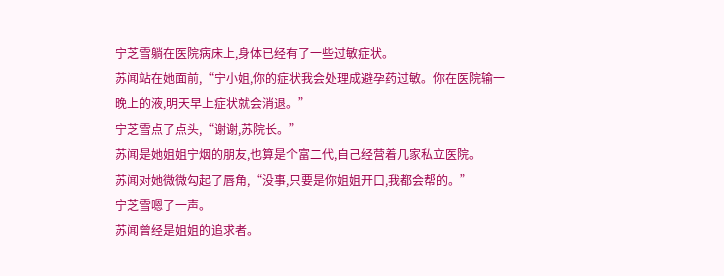宁芝雪躺在医院病床上,身体已经有了一些过敏症状。
苏闻站在她面前,“宁小姐,你的症状我会处理成避孕药过敏。你在医院输一晚上的液,明天早上症状就会消退。”
宁芝雪点了点头,“谢谢,苏院长。”
苏闻是她姐姐宁烟的朋友,也算是个富二代,自己经营着几家私立医院。
苏闻对她微微勾起了唇角,“没事,只要是你姐姐开口,我都会帮的。”
宁芝雪嗯了一声。
苏闻曾经是姐姐的追求者。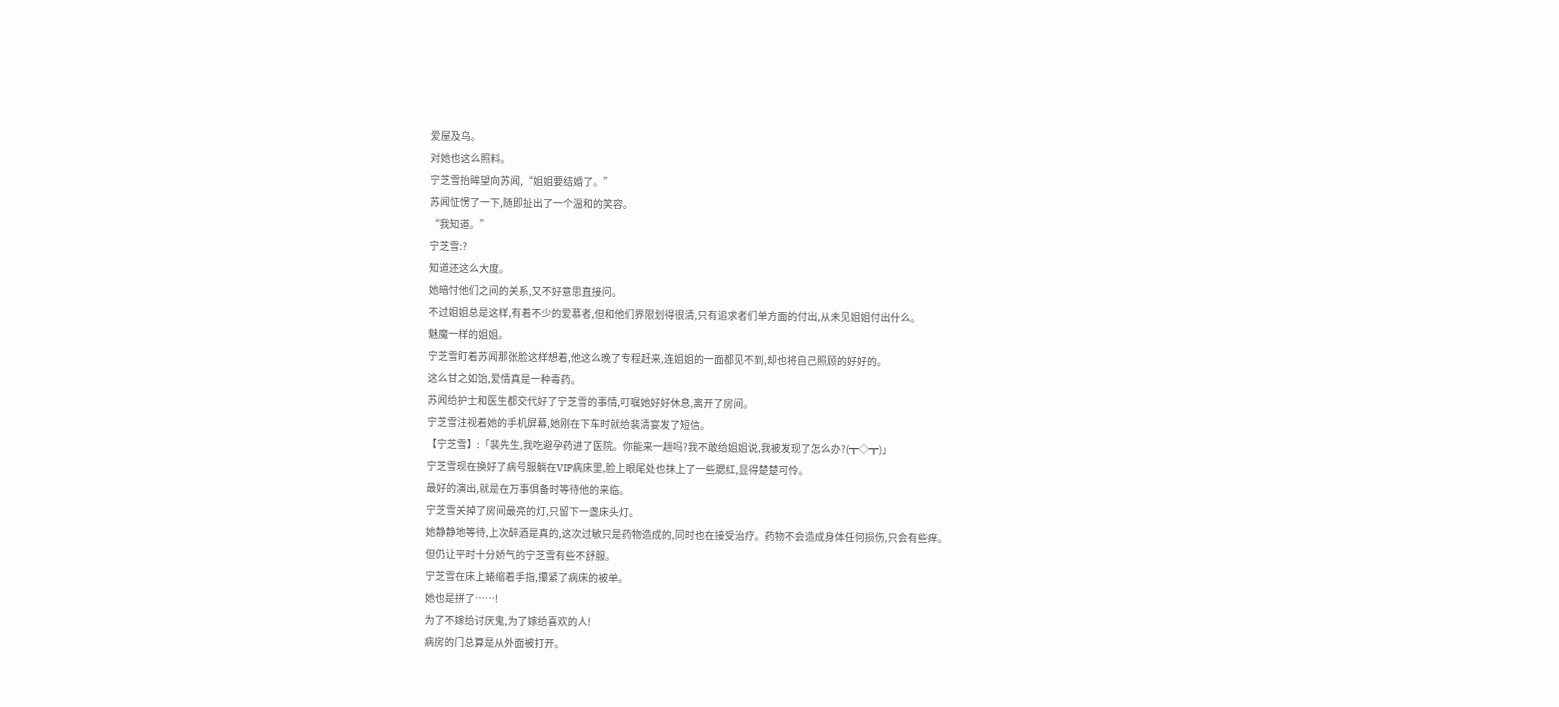爱屋及乌。
对她也这么照料。
宁芝雪抬眸望向苏闻,“姐姐要结婚了。”
苏闻怔愣了一下,随即扯出了一个温和的笑容。
“我知道。”
宁芝雪:?
知道还这么大度。
她暗忖他们之间的关系,又不好意思直接问。
不过姐姐总是这样,有着不少的爱慕者,但和他们界限划得很清,只有追求者们单方面的付出,从未见姐姐付出什么。
魅魔一样的姐姐。
宁芝雪盯着苏闻那张脸这样想着,他这么晚了专程赶来,连姐姐的一面都见不到,却也将自己照顾的好好的。
这么甘之如饴,爱情真是一种毒药。
苏闻给护士和医生都交代好了宁芝雪的事情,叮嘱她好好休息,离开了房间。
宁芝雪注视着她的手机屏幕,她刚在下车时就给裴清宴发了短信。
【宁芝雪】:「裴先生,我吃避孕药进了医院。你能来一趟吗?我不敢给姐姐说,我被发现了怎么办?(┳◇┳)」
宁芝雪现在换好了病号服躺在VIP病床里,脸上眼尾处也抹上了一些腮红,显得楚楚可怜。
最好的演出,就是在万事俱备时等待他的来临。
宁芝雪关掉了房间最亮的灯,只留下一盏床头灯。
她静静地等待,上次醉酒是真的,这次过敏只是药物造成的,同时也在接受治疗。药物不会造成身体任何损伤,只会有些痒。
但仍让平时十分娇气的宁芝雪有些不舒服。
宁芝雪在床上蜷缩着手指,攥紧了病床的被单。
她也是拼了……!
为了不嫁给讨厌鬼,为了嫁给喜欢的人!
病房的门总算是从外面被打开。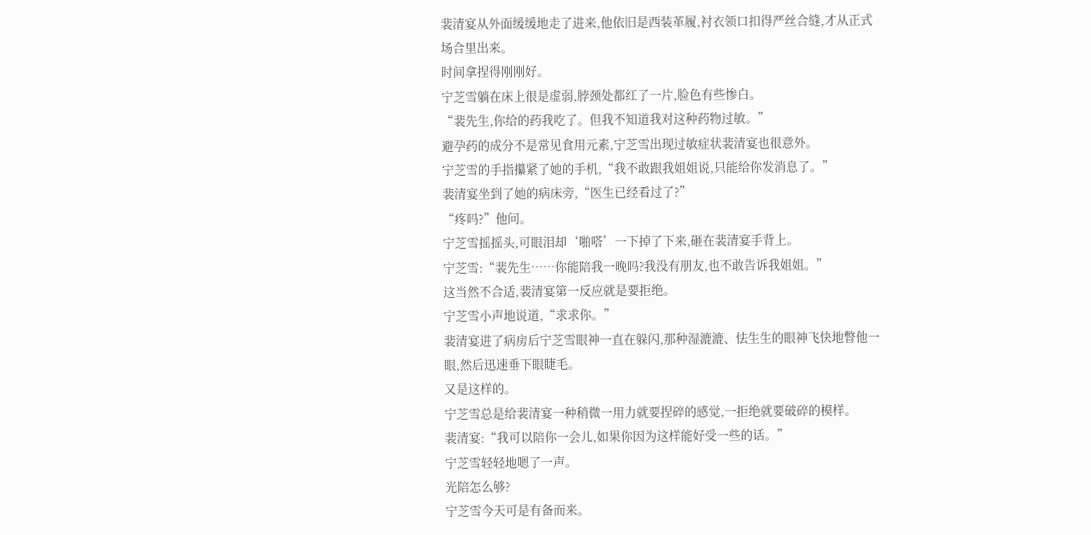裴清宴从外面缓缓地走了进来,他依旧是西装革履,衬衣领口扣得严丝合缝,才从正式场合里出来。
时间拿捏得刚刚好。
宁芝雪躺在床上很是虚弱,脖颈处都红了一片,脸色有些惨白。
“裴先生,你给的药我吃了。但我不知道我对这种药物过敏。”
避孕药的成分不是常见食用元素,宁芝雪出现过敏症状裴清宴也很意外。
宁芝雪的手指攥紧了她的手机,“我不敢跟我姐姐说,只能给你发消息了。”
裴清宴坐到了她的病床旁,“医生已经看过了?”
“疼吗?”他问。
宁芝雪摇摇头,可眼泪却‘啪嗒’一下掉了下来,砸在裴清宴手背上。
宁芝雪:“裴先生……你能陪我一晚吗?我没有朋友,也不敢告诉我姐姐。”
这当然不合适,裴清宴第一反应就是要拒绝。
宁芝雪小声地说道,“求求你。”
裴清宴进了病房后宁芝雪眼神一直在躲闪,那种湿漉漉、怯生生的眼神飞快地瞥他一眼,然后迅速垂下眼睫毛。
又是这样的。
宁芝雪总是给裴清宴一种稍微一用力就要捏碎的感觉,一拒绝就要破碎的模样。
裴清宴:“我可以陪你一会儿,如果你因为这样能好受一些的话。”
宁芝雪轻轻地嗯了一声。
光陪怎么够?
宁芝雪今天可是有备而来。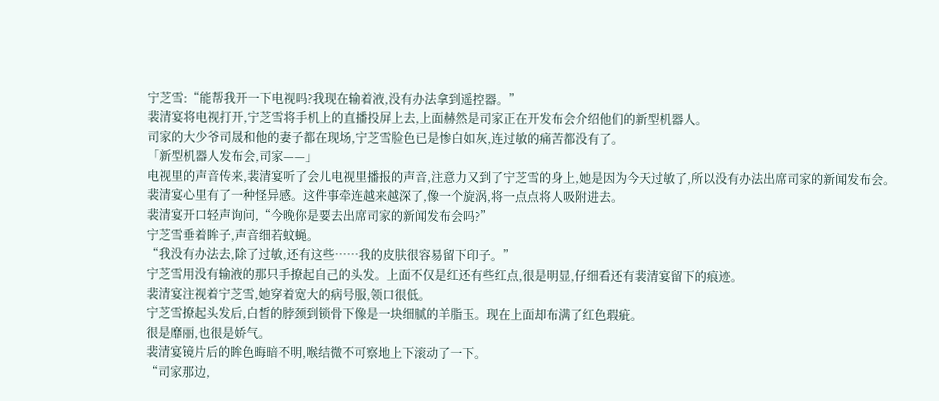宁芝雪:“能帮我开一下电视吗?我现在输着液,没有办法拿到遥控器。”
裴清宴将电视打开,宁芝雪将手机上的直播投屏上去,上面赫然是司家正在开发布会介绍他们的新型机器人。
司家的大少爷司晟和他的妻子都在现场,宁芝雪脸色已是惨白如灰,连过敏的痛苦都没有了。
「新型机器人发布会,司家——」
电视里的声音传来,裴清宴听了会儿电视里播报的声音,注意力又到了宁芝雪的身上,她是因为今天过敏了,所以没有办法出席司家的新闻发布会。
裴清宴心里有了一种怪异感。这件事牵连越来越深了,像一个旋涡,将一点点将人吸附进去。
裴清宴开口轻声询问,“今晚你是要去出席司家的新闻发布会吗?”
宁芝雪垂着眸子,声音细若蚊蝇。
“我没有办法去,除了过敏,还有这些……我的皮肤很容易留下印子。”
宁芝雪用没有输液的那只手撩起自己的头发。上面不仅是红还有些红点,很是明显,仔细看还有裴清宴留下的痕迹。
裴清宴注视着宁芝雪,她穿着宽大的病号服,领口很低。
宁芝雪撩起头发后,白皙的脖颈到锁骨下像是一块细腻的羊脂玉。现在上面却布满了红色瑕疵。
很是靡丽,也很是娇气。
裴清宴镜片后的眸色晦暗不明,喉结微不可察地上下滚动了一下。
“司家那边,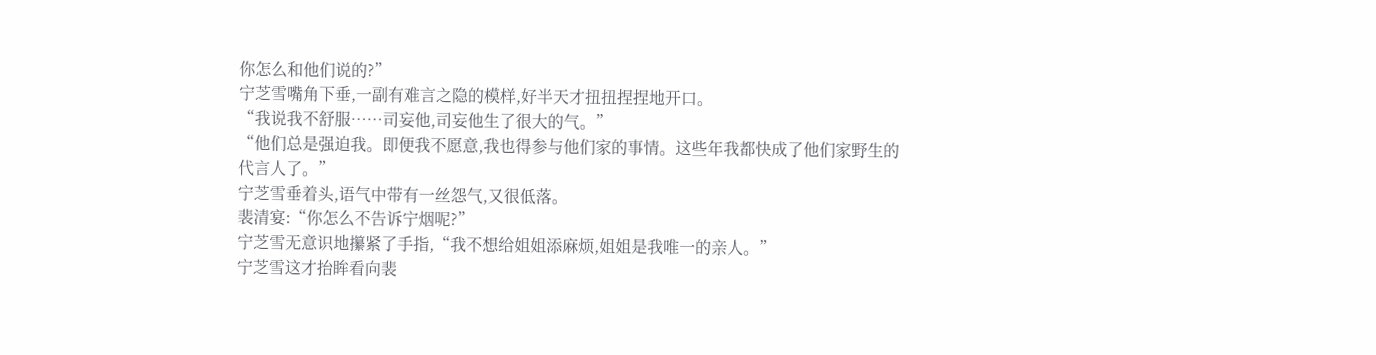你怎么和他们说的?”
宁芝雪嘴角下垂,一副有难言之隐的模样,好半天才扭扭捏捏地开口。
“我说我不舒服……司妄他,司妄他生了很大的气。”
“他们总是强迫我。即便我不愿意,我也得参与他们家的事情。这些年我都快成了他们家野生的代言人了。”
宁芝雪垂着头,语气中带有一丝怨气,又很低落。
裴清宴:“你怎么不告诉宁烟呢?”
宁芝雪无意识地攥紧了手指,“我不想给姐姐添麻烦,姐姐是我唯一的亲人。”
宁芝雪这才抬眸看向裴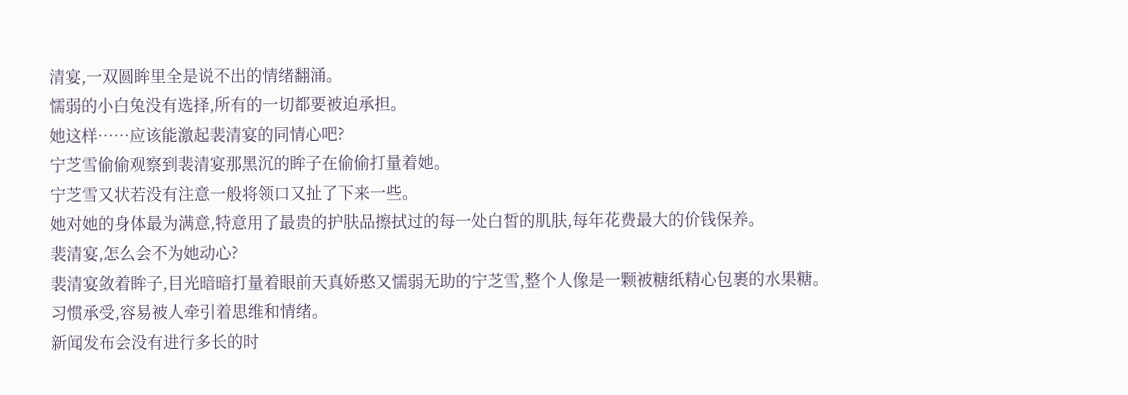清宴,一双圆眸里全是说不出的情绪翻涌。
懦弱的小白兔没有选择,所有的一切都要被迫承担。
她这样……应该能激起裴清宴的同情心吧?
宁芝雪偷偷观察到裴清宴那黑沉的眸子在偷偷打量着她。
宁芝雪又状若没有注意一般将领口又扯了下来一些。
她对她的身体最为满意,特意用了最贵的护肤品擦拭过的每一处白皙的肌肤,每年花费最大的价钱保养。
裴清宴,怎么会不为她动心?
裴清宴敛着眸子,目光暗暗打量着眼前天真娇憨又懦弱无助的宁芝雪,整个人像是一颗被糖纸精心包裹的水果糖。
习惯承受,容易被人牵引着思维和情绪。
新闻发布会没有进行多长的时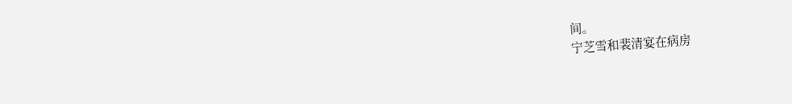间。
宁芝雪和裴清宴在病房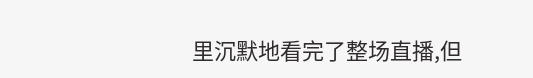里沉默地看完了整场直播,但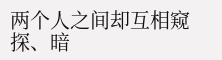两个人之间却互相窥探、暗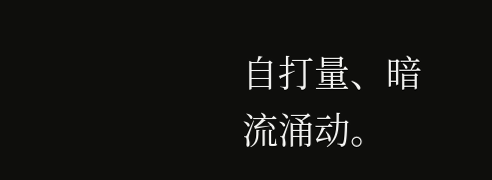自打量、暗流涌动。